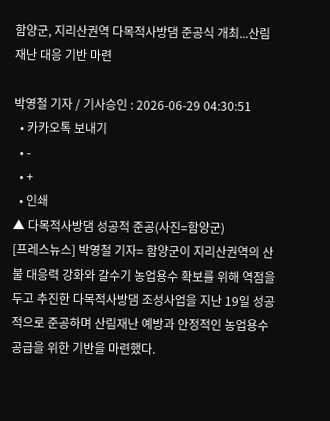함양군, 지리산권역 다목적사방댐 준공식 개최...산림재난 대응 기반 마련

박영철 기자 / 기사승인 : 2026-06-29 04:30:51
  • 카카오톡 보내기
  • -
  • +
  • 인쇄
▲ 다목적사방댐 성공적 준공(사진=함양군)
[프레스뉴스] 박영철 기자= 함양군이 지리산권역의 산불 대응력 강화와 갈수기 농업용수 확보를 위해 역점을 두고 추진한 다목적사방댐 조성사업을 지난 19일 성공적으로 준공하며 산림재난 예방과 안정적인 농업용수 공급을 위한 기반을 마련했다.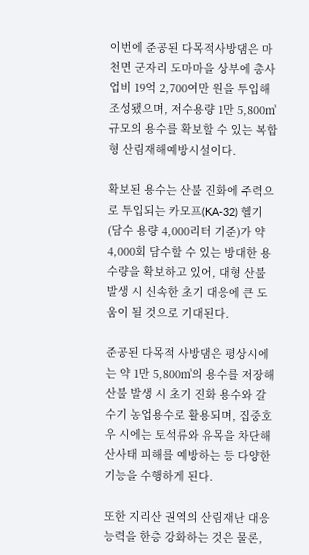이번에 준공된 다목적사방댐은 마천면 군자리 도마마을 상부에 총사업비 19억 2,700여만 원을 투입해 조성됐으며, 저수용량 1만 5,800㎥ 규모의 용수를 확보할 수 있는 복합형 산림재해예방시설이다.

확보된 용수는 산불 진화에 주력으로 투입되는 카모프(KA-32) 헬기(담수 용량 4,000리터 기준)가 약 4,000회 담수할 수 있는 방대한 용수량을 확보하고 있어, 대형 산불 발생 시 신속한 초기 대응에 큰 도움이 될 것으로 기대된다.

준공된 다목적 사방댐은 평상시에는 약 1만 5,800㎥의 용수를 저장해 산불 발생 시 초기 진화 용수와 갈수기 농업용수로 활용되며, 집중호우 시에는 토석류와 유목을 차단해 산사태 피해를 예방하는 등 다양한 기능을 수행하게 된다.

또한 지리산 권역의 산림재난 대응 능력을 한층 강화하는 것은 물론,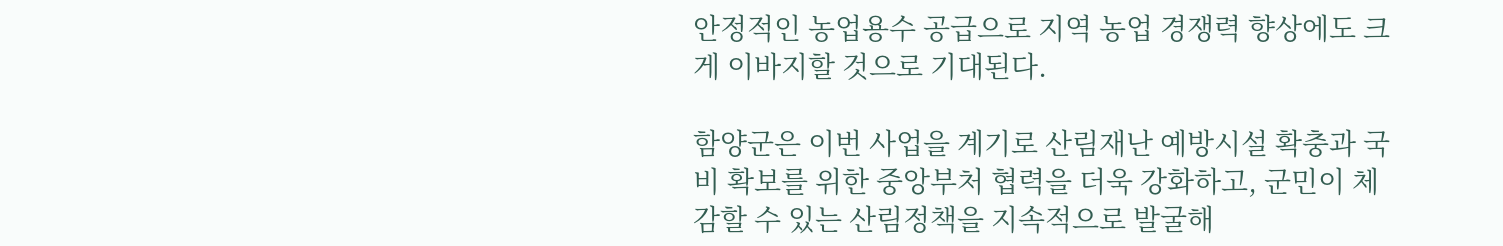안정적인 농업용수 공급으로 지역 농업 경쟁력 향상에도 크게 이바지할 것으로 기대된다.

함양군은 이번 사업을 계기로 산림재난 예방시설 확충과 국비 확보를 위한 중앙부처 협력을 더욱 강화하고, 군민이 체감할 수 있는 산림정책을 지속적으로 발굴해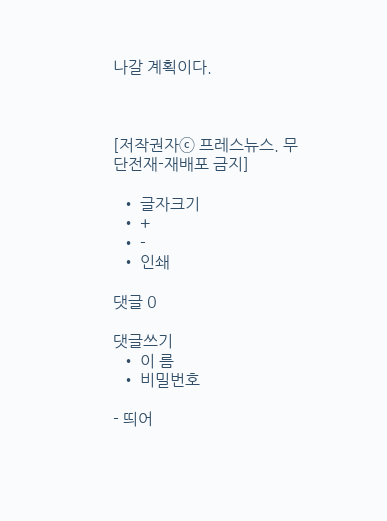나갈 계획이다.



[저작권자ⓒ 프레스뉴스. 무단전재-재배포 금지]

  • 글자크기
  • +
  • -
  • 인쇄

댓글 0

댓글쓰기
  • 이 름
  • 비밀번호

- 띄어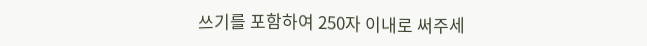쓰기를 포함하여 250자 이내로 써주세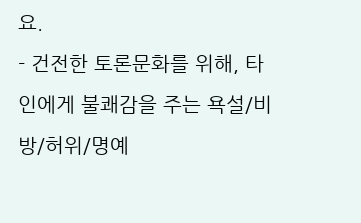요.
- 건전한 토론문화를 위해, 타인에게 불쾌감을 주는 욕설/비방/허위/명예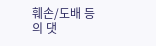훼손/도배 등의 댓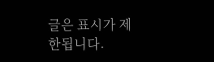글은 표시가 제한됩니다.